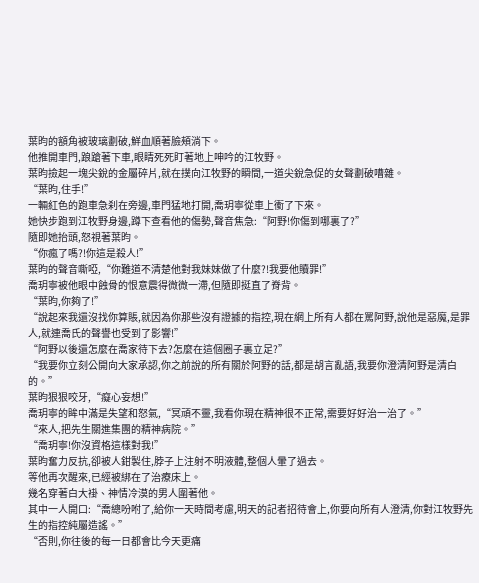葉昀的額角被玻璃劃破,鮮血順著臉頰淌下。
他推開車門,踉蹌著下車,眼睛死死盯著地上呻吟的江牧野。
葉昀撿起一塊尖銳的金屬碎片,就在撲向江牧野的瞬間,一道尖銳急促的女聲劃破嘈雜。
“葉昀,住手!”
一輛紅色的跑車急刹在旁邊,車門猛地打開,喬玥寧從車上衝了下來。
她快步跑到江牧野身邊,蹲下查看他的傷勢,聲音焦急:“阿野!你傷到哪裏了?”
隨即她抬頭,怒視著葉昀。
“你瘋了嗎?!你這是殺人!”
葉昀的聲音嘶啞,“你難道不清楚他對我妹妹做了什麼?!我要他贖罪!”
喬玥寧被他眼中蝕骨的恨意震得微微一滯,但隨即挺直了脊背。
“葉昀,你夠了!”
“說起來我還沒找你算賬,就因為你那些沒有證據的指控,現在網上所有人都在罵阿野,說他是惡魔,是罪人,就連喬氏的聲譽也受到了影響!”
“阿野以後還怎麼在喬家待下去?怎麼在這個圈子裏立足?”
“我要你立刻公開向大家承認,你之前說的所有關於阿野的話,都是胡言亂語,我要你澄清阿野是清白的。”
葉昀狠狠咬牙,“癡心妄想!”
喬玥寧的眸中滿是失望和怒氣,“冥頑不靈,我看你現在精神很不正常,需要好好治一治了。”
“來人,把先生關進集團的精神病院。”
“喬玥寧!你沒資格這樣對我!”
葉昀奮力反抗,卻被人鉗製住,脖子上注射不明液體,整個人暈了過去。
等他再次醒來,已經被綁在了治療床上。
幾名穿著白大褂、神情冷漠的男人圍著他。
其中一人開口:“喬總吩咐了,給你一天時間考慮,明天的記者招待會上,你要向所有人澄清,你對江牧野先生的指控純屬造謠。”
“否則,你往後的每一日都會比今天更痛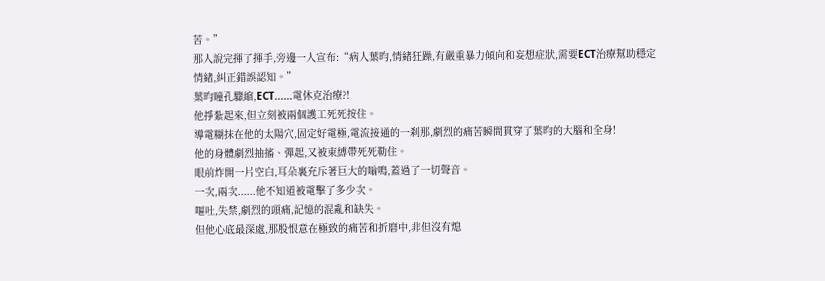苦。”
那人說完揮了揮手,旁邊一人宣布:“病人葉昀,情緒狂躁,有嚴重暴力傾向和妄想症狀,需要ECT治療幫助穩定情緒,糾正錯誤認知。”
葉昀瞳孔驟縮,ECT......電休克治療?!
他掙紮起來,但立刻被兩個護工死死按住。
導電糊抹在他的太陽穴,固定好電極,電流接通的一刹那,劇烈的痛苦瞬間貫穿了葉昀的大腦和全身!
他的身體劇烈抽搐、彈起,又被束縛帶死死勒住。
眼前炸開一片空白,耳朵裏充斥著巨大的嗡鳴,蓋過了一切聲音。
一次,兩次......他不知道被電擊了多少次。
嘔吐,失禁,劇烈的頭痛,記憶的混亂和缺失。
但他心底最深處,那股恨意在極致的痛苦和折磨中,非但沒有熄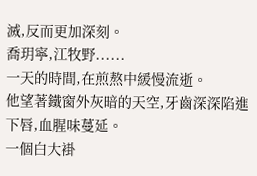滅,反而更加深刻。
喬玥寧,江牧野......
一天的時間,在煎熬中緩慢流逝。
他望著鐵窗外灰暗的天空,牙齒深深陷進下唇,血腥味蔓延。
一個白大褂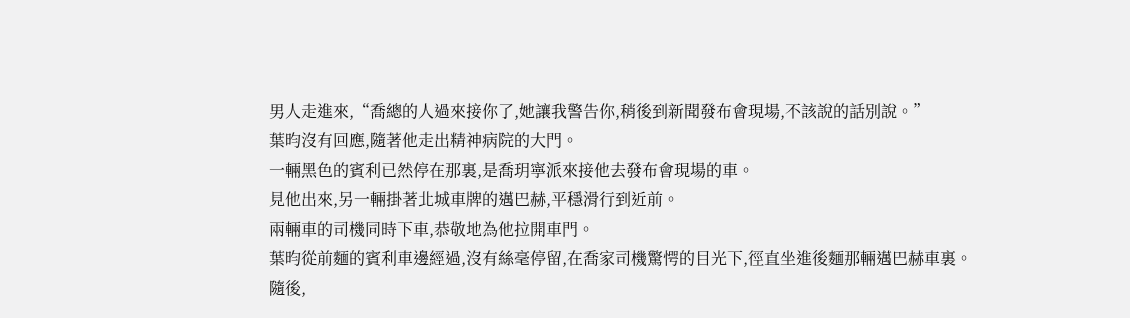男人走進來,“喬總的人過來接你了,她讓我警告你,稍後到新聞發布會現場,不該說的話別說。”
葉昀沒有回應,隨著他走出精神病院的大門。
一輛黑色的賓利已然停在那裏,是喬玥寧派來接他去發布會現場的車。
見他出來,另一輛掛著北城車牌的邁巴赫,平穩滑行到近前。
兩輛車的司機同時下車,恭敬地為他拉開車門。
葉昀從前麵的賓利車邊經過,沒有絲毫停留,在喬家司機驚愕的目光下,徑直坐進後麵那輛邁巴赫車裏。
隨後,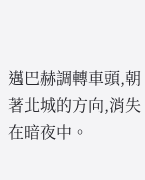邁巴赫調轉車頭,朝著北城的方向,消失在暗夜中。